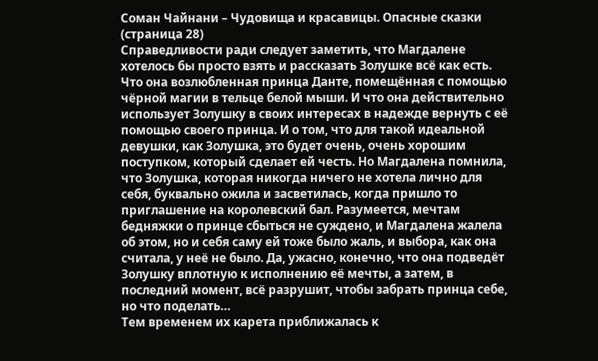Соман Чайнани – Чудовища и красавицы. Опасные сказки (страница 28)
Справедливости ради следует заметить, что Магдалене хотелось бы просто взять и рассказать Золушке всё как есть. Что она возлюбленная принца Данте, помещённая с помощью чёрной магии в тельце белой мыши. И что она действительно использует Золушку в своих интересах в надежде вернуть с её помощью своего принца. И о том, что для такой идеальной девушки, как Золушка, это будет очень, очень хорошим поступком, который сделает ей честь. Но Магдалена помнила, что Золушка, которая никогда ничего не хотела лично для себя, буквально ожила и засветилась, когда пришло то приглашение на королевский бал. Разумеется, мечтам бедняжки о принце сбыться не суждено, и Магдалена жалела об этом, но и себя саму ей тоже было жаль, и выбора, как она считала, у неё не было. Да, ужасно, конечно, что она подведёт Золушку вплотную к исполнению её мечты, а затем, в последний момент, всё разрушит, чтобы забрать принца себе, но что поделать…
Тем временем их карета приближалась к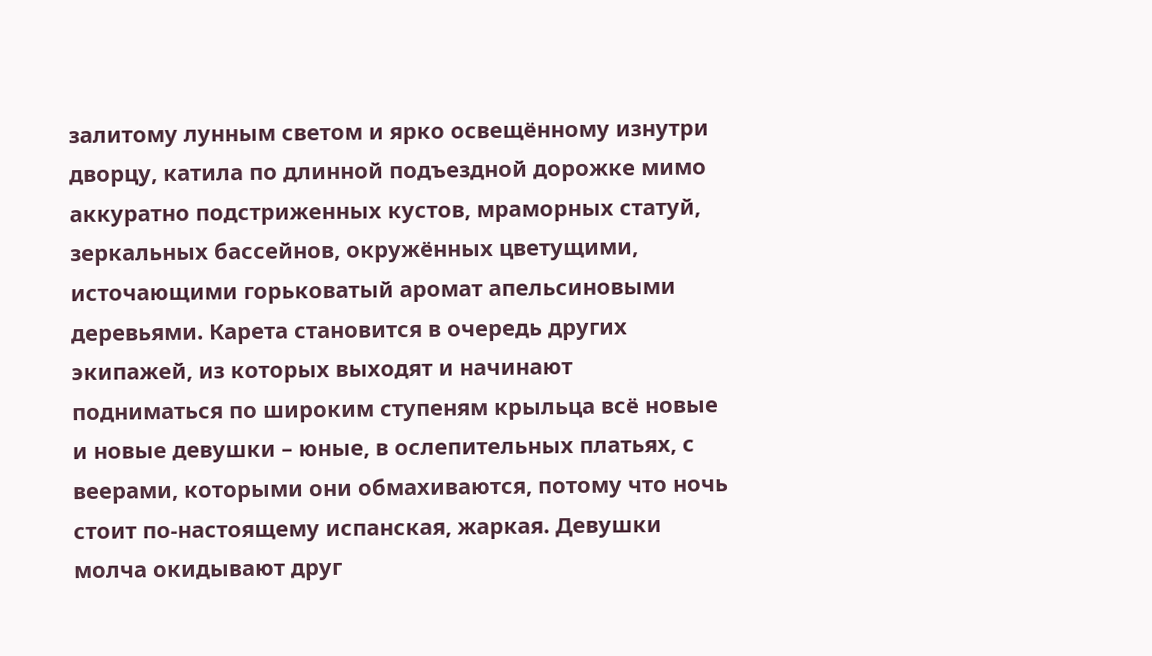залитому лунным светом и ярко освещённому изнутри дворцу, катила по длинной подъездной дорожке мимо аккуратно подстриженных кустов, мраморных статуй, зеркальных бассейнов, окружённых цветущими, источающими горьковатый аромат апельсиновыми деревьями. Карета становится в очередь других экипажей, из которых выходят и начинают подниматься по широким ступеням крыльца всё новые и новые девушки – юные, в ослепительных платьях, с веерами, которыми они обмахиваются, потому что ночь стоит по-настоящему испанская, жаркая. Девушки молча окидывают друг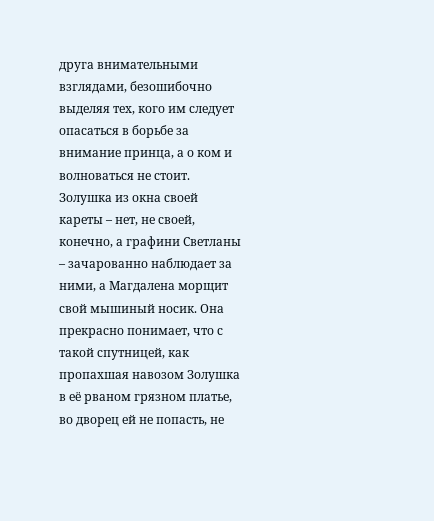друга внимательными взглядами, безошибочно выделяя тех, кого им следует опасаться в борьбе за внимание принца, а о ком и волноваться не стоит. Золушка из окна своей кареты – нет, не своей, конечно, а графини Светланы – зачарованно наблюдает за ними, а Магдалена морщит свой мышиный носик. Она прекрасно понимает, что с такой спутницей, как пропахшая навозом Золушка в её рваном грязном платье, во дворец ей не попасть, не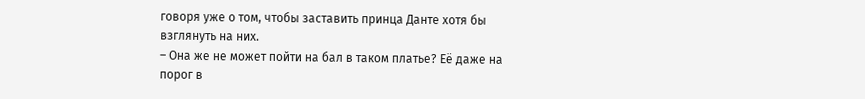говоря уже о том, чтобы заставить принца Данте хотя бы взглянуть на них.
– Она же не может пойти на бал в таком платье? Её даже на порог в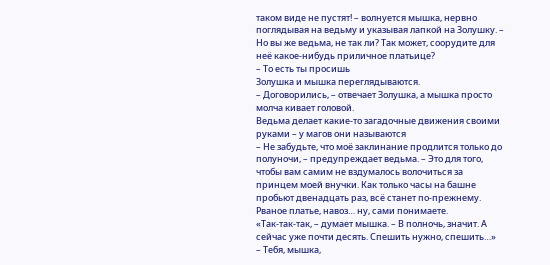таком виде не пустят! – волнуется мышка, нервно поглядывая на ведьму и указывая лапкой на Золушку. – Но вы же ведьма, не так ли? Так может, соорудите для неё какое-нибудь приличное платьице?
– То есть ты просишь
Золушка и мышка переглядываются.
– Договорились, – отвечает Золушка, а мышка просто молча кивает головой.
Ведьма делает какие-то загадочные движения своими руками – у магов они называются
– Не забудьте, что моё заклинание продлится только до полуночи, – предупреждает ведьма. – Это для того, чтобы вам самим не вздумалось волочиться за принцем моей внучки. Как только часы на башне пробьют двенадцать раз, всё станет по-прежнему. Рваное платье, навоз… ну, сами понимаете.
«Так-так-так, – думает мышка. – В полночь, значит. А сейчас уже почти десять. Спешить нужно, спешить…»
– Тебя, мышка,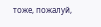тоже, пожалуй,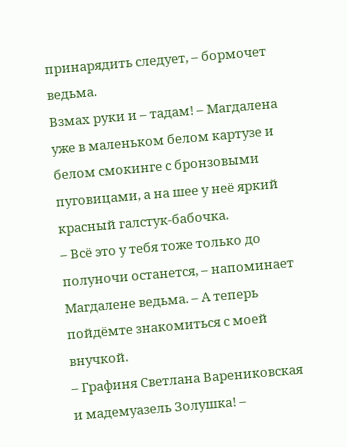принарядить следует, – бормочет ведьма.
Взмах руки и – тадам! – Магдалена уже в маленьком белом картузе и белом смокинге с бронзовыми пуговицами, а на шее у неё яркий красный галстук-бабочка.
– Всё это у тебя тоже только до полуночи останется, – напоминает Магдалене ведьма. – А теперь пойдёмте знакомиться с моей внучкой.
– Графиня Светлана Варениковская и мадемуазель Золушка! –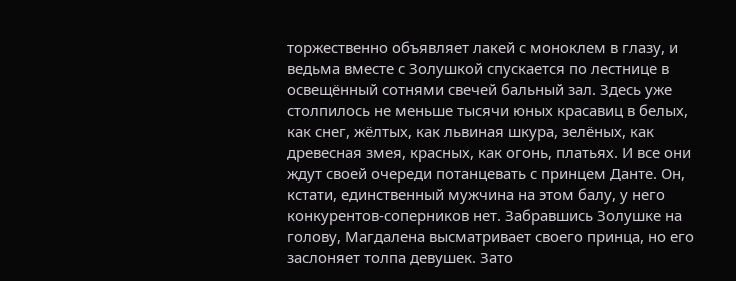торжественно объявляет лакей с моноклем в глазу, и ведьма вместе с Золушкой спускается по лестнице в освещённый сотнями свечей бальный зал. Здесь уже столпилось не меньше тысячи юных красавиц в белых, как снег, жёлтых, как львиная шкура, зелёных, как древесная змея, красных, как огонь, платьях. И все они ждут своей очереди потанцевать с принцем Данте. Он, кстати, единственный мужчина на этом балу, у него конкурентов-соперников нет. Забравшись Золушке на голову, Магдалена высматривает своего принца, но его заслоняет толпа девушек. Зато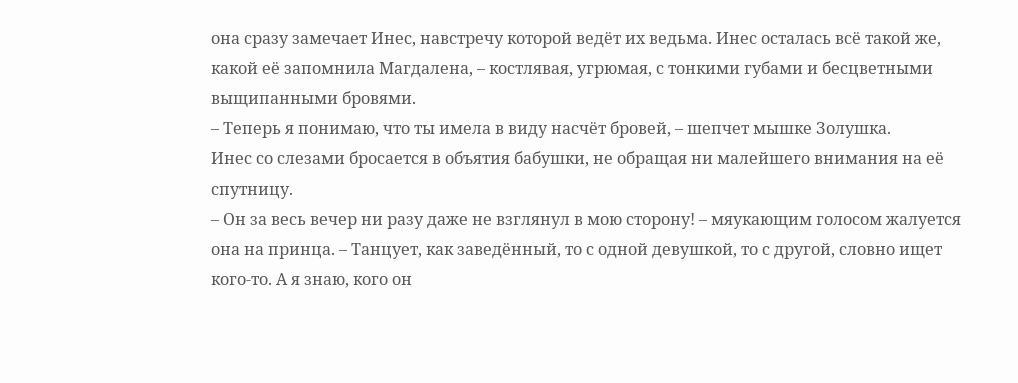она сразу замечает Инес, навстречу которой ведёт их ведьма. Инес осталась всё такой же, какой её запомнила Магдалена, – костлявая, угрюмая, с тонкими губами и бесцветными выщипанными бровями.
– Теперь я понимаю, что ты имела в виду насчёт бровей, – шепчет мышке Золушка.
Инес со слезами бросается в объятия бабушки, не обращая ни малейшего внимания на её спутницу.
– Он за весь вечер ни разу даже не взглянул в мою сторону! – мяукающим голосом жалуется она на принца. – Танцует, как заведённый, то с одной девушкой, то с другой, словно ищет кого-то. А я знаю, кого он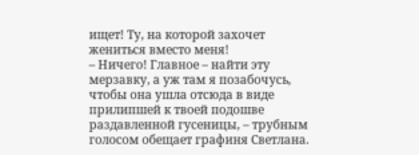ищет! Ту, на которой захочет жениться вместо меня!
– Ничего! Главное – найти эту мерзавку, а уж там я позабочусь, чтобы она ушла отсюда в виде прилипшей к твоей подошве раздавленной гусеницы, – трубным голосом обещает графиня Светлана.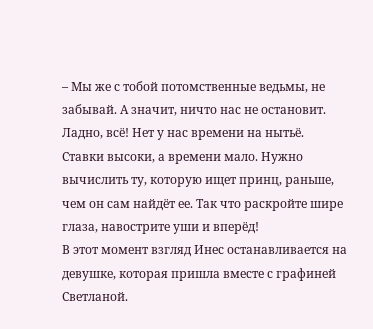– Мы же с тобой потомственные ведьмы, не забывай. А значит, ничто нас не остановит. Ладно, всё! Нет у нас времени на нытьё. Ставки высоки, а времени мало. Нужно вычислить ту, которую ищет принц, раньше, чем он сам найдёт ее. Так что раскройте шире глаза, навострите уши и вперёд!
В этот момент взгляд Инес останавливается на девушке, которая пришла вместе с графиней Светланой.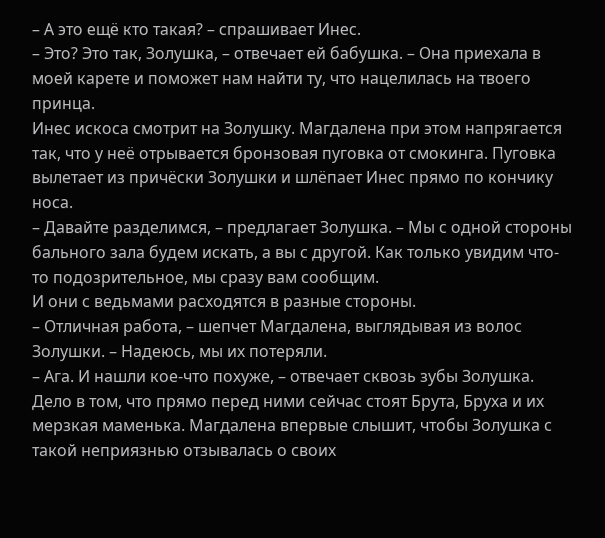– А это ещё кто такая? – спрашивает Инес.
– Это? Это так, Золушка, – отвечает ей бабушка. – Она приехала в моей карете и поможет нам найти ту, что нацелилась на твоего принца.
Инес искоса смотрит на Золушку. Магдалена при этом напрягается так, что у неё отрывается бронзовая пуговка от смокинга. Пуговка вылетает из причёски Золушки и шлёпает Инес прямо по кончику носа.
– Давайте разделимся, – предлагает Золушка. – Мы с одной стороны бального зала будем искать, а вы с другой. Как только увидим что-то подозрительное, мы сразу вам сообщим.
И они с ведьмами расходятся в разные стороны.
– Отличная работа, – шепчет Магдалена, выглядывая из волос Золушки. – Надеюсь, мы их потеряли.
– Ага. И нашли кое-что похуже, – отвечает сквозь зубы Золушка.
Дело в том, что прямо перед ними сейчас стоят Брута, Бруха и их мерзкая маменька. Магдалена впервые слышит, чтобы Золушка с такой неприязнью отзывалась о своих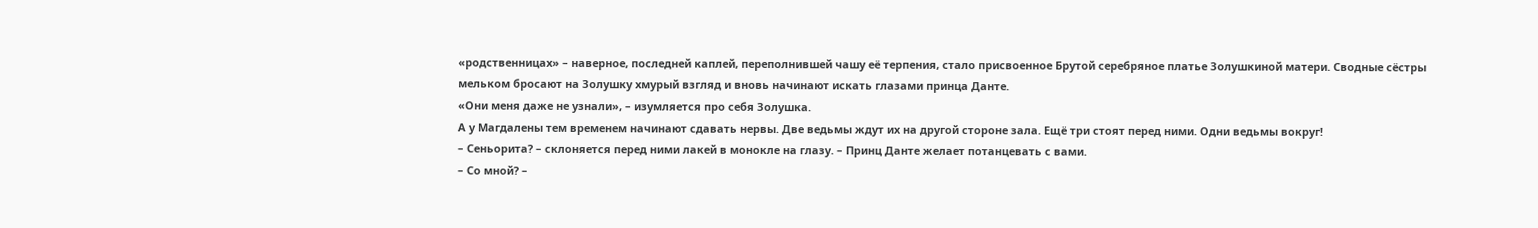«родственницах» – наверное, последней каплей, переполнившей чашу её терпения, стало присвоенное Брутой серебряное платье Золушкиной матери. Сводные сёстры мельком бросают на Золушку хмурый взгляд и вновь начинают искать глазами принца Данте.
«Они меня даже не узнали», – изумляется про себя Золушка.
А у Магдалены тем временем начинают сдавать нервы. Две ведьмы ждут их на другой стороне зала. Ещё три стоят перед ними. Одни ведьмы вокруг!
– Сеньорита? – склоняется перед ними лакей в монокле на глазу. – Принц Данте желает потанцевать с вами.
– Со мной? –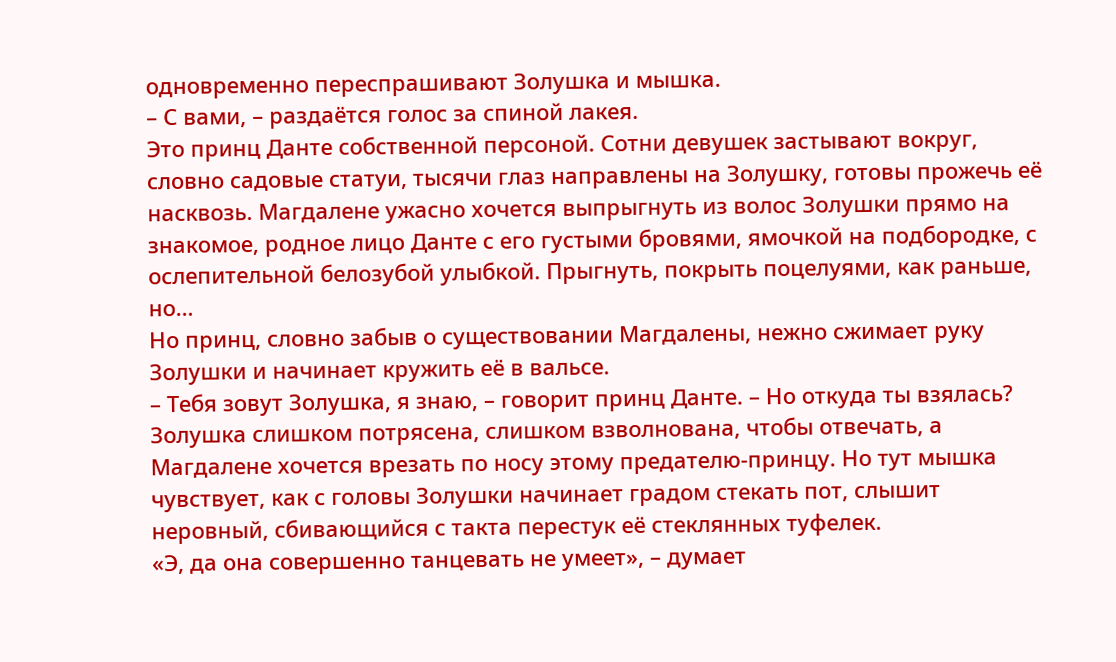одновременно переспрашивают Золушка и мышка.
– С вами, – раздаётся голос за спиной лакея.
Это принц Данте собственной персоной. Сотни девушек застывают вокруг, словно садовые статуи, тысячи глаз направлены на Золушку, готовы прожечь её насквозь. Магдалене ужасно хочется выпрыгнуть из волос Золушки прямо на знакомое, родное лицо Данте с его густыми бровями, ямочкой на подбородке, с ослепительной белозубой улыбкой. Прыгнуть, покрыть поцелуями, как раньше, но…
Но принц, словно забыв о существовании Магдалены, нежно сжимает руку Золушки и начинает кружить её в вальсе.
– Тебя зовут Золушка, я знаю, – говорит принц Данте. – Но откуда ты взялась?
Золушка слишком потрясена, слишком взволнована, чтобы отвечать, а Магдалене хочется врезать по носу этому предателю-принцу. Но тут мышка чувствует, как с головы Золушки начинает градом стекать пот, слышит неровный, сбивающийся с такта перестук её стеклянных туфелек.
«Э, да она совершенно танцевать не умеет», – думает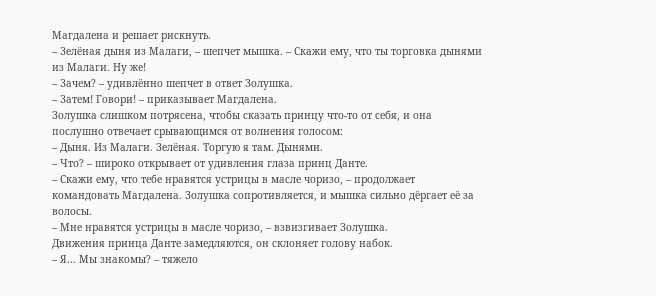Магдалена и решает рискнуть.
– Зелёная дыня из Малаги, – шепчет мышка. – Скажи ему, что ты торговка дынями из Малаги. Ну же!
– Зачем? – удивлённо шепчет в ответ Золушка.
– Затем! Говори! – приказывает Магдалена.
Золушка слишком потрясена, чтобы сказать принцу что-то от себя, и она послушно отвечает срывающимся от волнения голосом:
– Дыня. Из Малаги. Зелёная. Торгую я там. Дынями.
– Что? – широко открывает от удивления глаза принц Данте.
– Скажи ему, что тебе нравятся устрицы в масле чоризо, – продолжает командовать Магдалена. Золушка сопротивляется, и мышка сильно дёргает её за волосы.
– Мне нравятся устрицы в масле чоризо, – взвизгивает Золушка.
Движения принца Данте замедляются, он склоняет голову набок.
– Я… Мы знакомы? – тяжело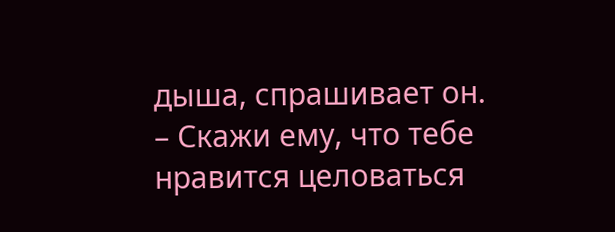дыша, спрашивает он.
– Скажи ему, что тебе нравится целоваться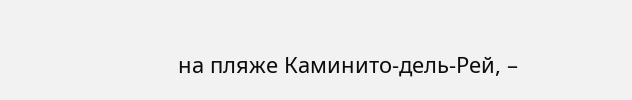на пляже Каминито-дель-Рей, –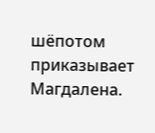шёпотом приказывает Магдалена.